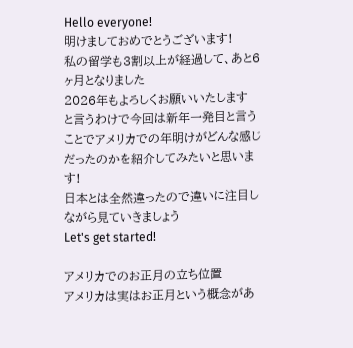Hello everyone!
明けましておめでとうございます!
私の留学も3割以上が経過して、あと6ヶ月となりました
2026年もよろしくお願いいたします
と言うわけで今回は新年一発目と言うことでアメリカでの年明けがどんな感じだったのかを紹介してみたいと思います!
日本とは全然違ったので違いに注目しながら見ていきましょう
Let's get started!

アメリカでのお正月の立ち位置
アメリカは実はお正月という概念があ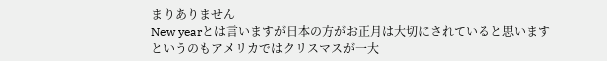まりありません
New yearとは言いますが日本の方がお正月は大切にされていると思います
というのもアメリカではクリスマスが一大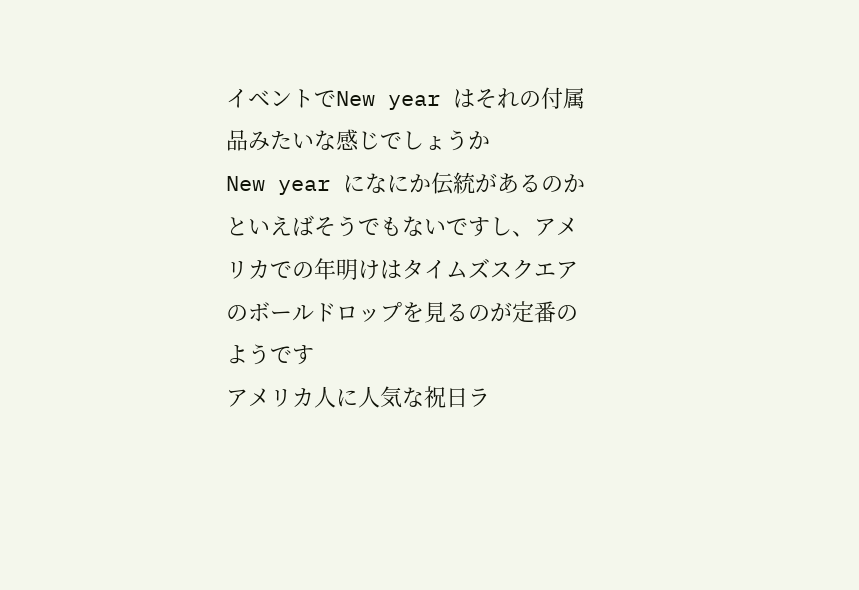イベントでNew year はそれの付属品みたいな感じでしょうか
New year になにか伝統があるのかといえばそうでもないですし、アメリカでの年明けはタイムズスクエアのボールドロップを見るのが定番のようです
アメリカ人に人気な祝日ラ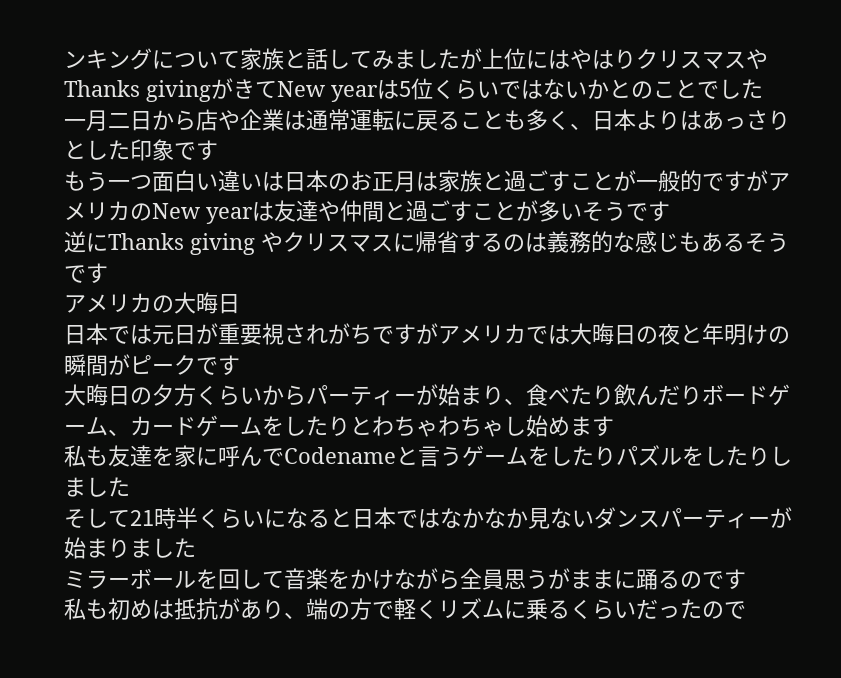ンキングについて家族と話してみましたが上位にはやはりクリスマスやThanks givingがきてNew yearは5位くらいではないかとのことでした
一月二日から店や企業は通常運転に戻ることも多く、日本よりはあっさりとした印象です
もう一つ面白い違いは日本のお正月は家族と過ごすことが一般的ですがアメリカのNew yearは友達や仲間と過ごすことが多いそうです
逆にThanks giving やクリスマスに帰省するのは義務的な感じもあるそうです
アメリカの大晦日
日本では元日が重要視されがちですがアメリカでは大晦日の夜と年明けの瞬間がピークです
大晦日の夕方くらいからパーティーが始まり、食べたり飲んだりボードゲーム、カードゲームをしたりとわちゃわちゃし始めます
私も友達を家に呼んでCodenameと言うゲームをしたりパズルをしたりしました
そして21時半くらいになると日本ではなかなか見ないダンスパーティーが始まりました
ミラーボールを回して音楽をかけながら全員思うがままに踊るのです
私も初めは抵抗があり、端の方で軽くリズムに乗るくらいだったので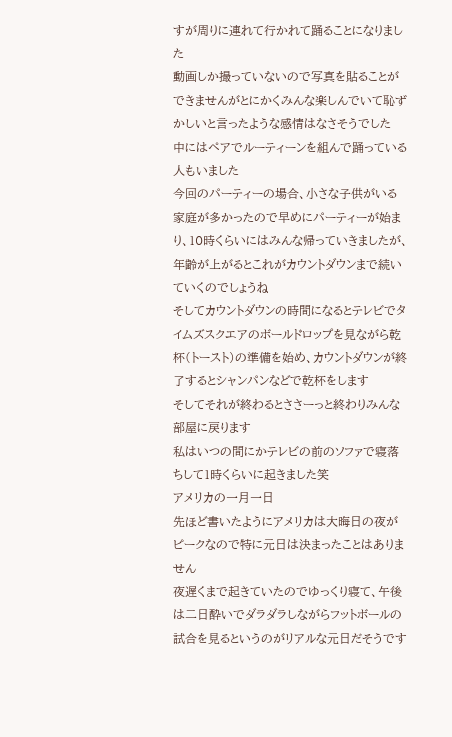すが周りに連れて行かれて踊ることになりました
動画しか撮っていないので写真を貼ることができませんがとにかくみんな楽しんでいて恥ずかしいと言ったような感情はなさそうでした
中にはペアでルーティーンを組んで踊っている人もいました
今回のパーティーの場合、小さな子供がいる家庭が多かったので早めにパーティーが始まり、10時くらいにはみんな帰っていきましたが、年齢が上がるとこれがカウントダウンまで続いていくのでしょうね
そしてカウントダウンの時間になるとテレビでタイムズスクエアのボールドロップを見ながら乾杯(トースト)の準備を始め、カウントダウンが終了するとシャンパンなどで乾杯をします
そしてそれが終わるとささーっと終わりみんな部屋に戻ります
私はいつの間にかテレビの前のソファで寝落ちして1時くらいに起きました笑
アメリカの一月一日
先ほど書いたようにアメリカは大晦日の夜がピークなので特に元日は決まったことはありません
夜遅くまで起きていたのでゆっくり寝て、午後は二日酔いでダラダラしながらフットボールの試合を見るというのがリアルな元日だそうです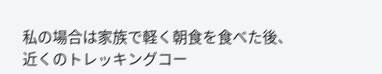私の場合は家族で軽く朝食を食べた後、近くのトレッキングコー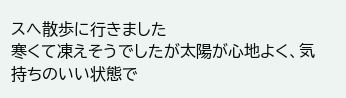スへ散歩に行きました
寒くて凍えそうでしたが太陽が心地よく、気持ちのいい状態で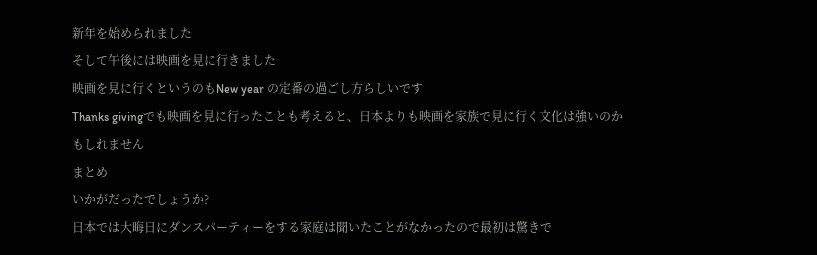新年を始められました
そして午後には映画を見に行きました
映画を見に行くというのもNew year の定番の過ごし方らしいです
Thanks givingでも映画を見に行ったことも考えると、日本よりも映画を家族で見に行く文化は強いのかもしれません
まとめ
いかがだったでしょうか?
日本では大晦日にダンスパーティーをする家庭は聞いたことがなかったので最初は驚きで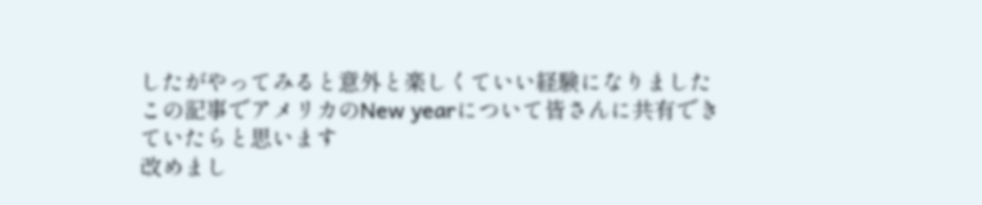したがやってみると意外と楽しくていい経験になりました
この記事でアメリカのNew yearについて皆さんに共有できていたらと思います
改めまし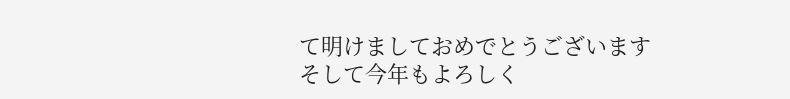て明けましておめでとうございます
そして今年もよろしく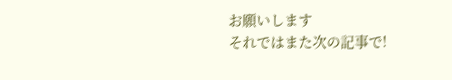お願いします
それではまた次の記事で!